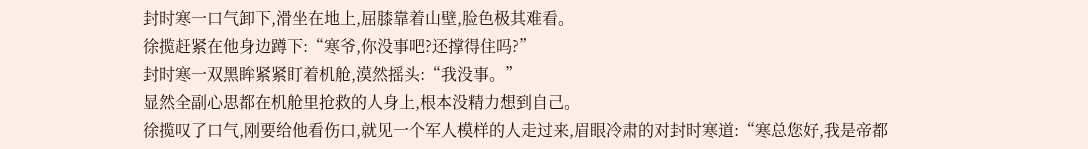封时寒一口气卸下,滑坐在地上,屈膝靠着山壁,脸色极其难看。
徐揽赶紧在他身边蹲下:“寒爷,你没事吧?还撑得住吗?”
封时寒一双黑眸紧紧盯着机舱,漠然摇头:“我没事。”
显然全副心思都在机舱里抢救的人身上,根本没精力想到自己。
徐揽叹了口气,刚要给他看伤口,就见一个军人模样的人走过来,眉眼冷肃的对封时寒道:“寒总您好,我是帝都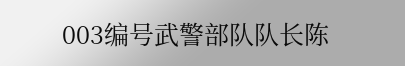003编号武警部队队长陈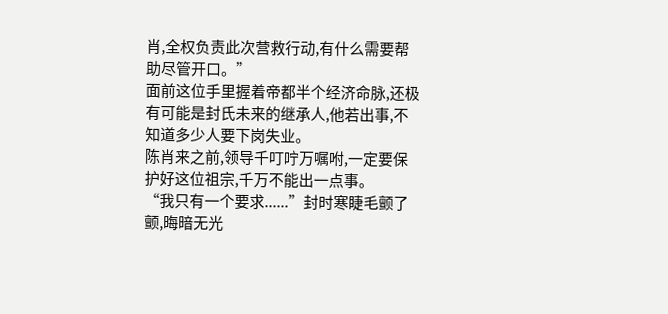肖,全权负责此次营救行动,有什么需要帮助尽管开口。”
面前这位手里握着帝都半个经济命脉,还极有可能是封氏未来的继承人,他若出事,不知道多少人要下岗失业。
陈肖来之前,领导千叮咛万嘱咐,一定要保护好这位祖宗,千万不能出一点事。
“我只有一个要求......”封时寒睫毛颤了颤,晦暗无光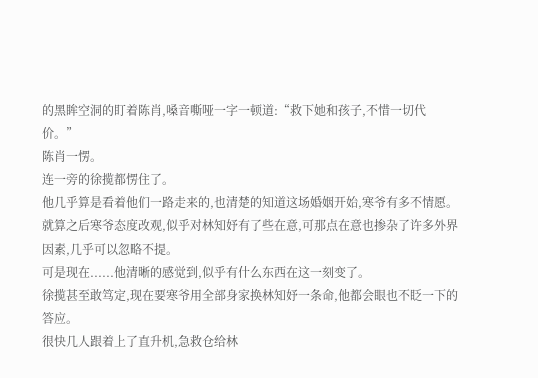的黑眸空洞的盯着陈肖,嗓音嘶哑一字一顿道:“救下她和孩子,不惜一切代价。”
陈肖一愣。
连一旁的徐揽都愣住了。
他几乎算是看着他们一路走来的,也清楚的知道这场婚姻开始,寒爷有多不情愿。
就算之后寒爷态度改观,似乎对林知妤有了些在意,可那点在意也掺杂了许多外界因素,几乎可以忽略不提。
可是现在......他清晰的感觉到,似乎有什么东西在这一刻变了。
徐揽甚至敢笃定,现在要寒爷用全部身家换林知妤一条命,他都会眼也不眨一下的答应。
很快几人跟着上了直升机,急救仓给林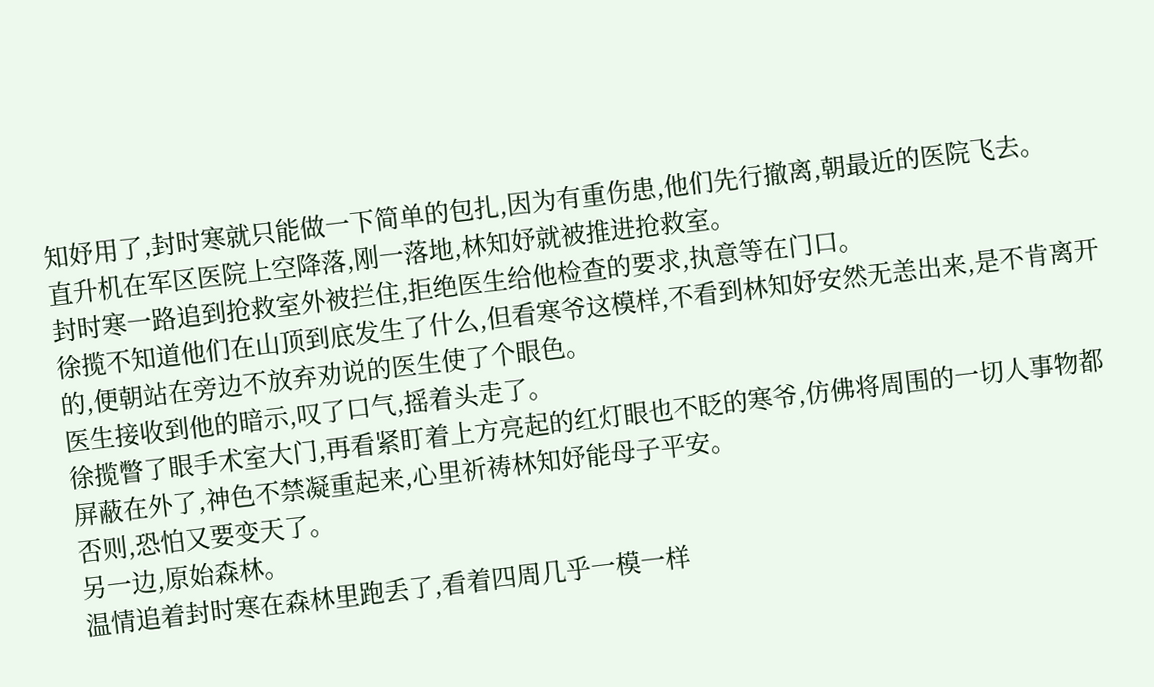知妤用了,封时寒就只能做一下简单的包扎,因为有重伤患,他们先行撤离,朝最近的医院飞去。
直升机在军区医院上空降落,刚一落地,林知妤就被推进抢救室。
封时寒一路追到抢救室外被拦住,拒绝医生给他检查的要求,执意等在门口。
徐揽不知道他们在山顶到底发生了什么,但看寒爷这模样,不看到林知妤安然无恙出来,是不肯离开的,便朝站在旁边不放弃劝说的医生使了个眼色。
医生接收到他的暗示,叹了口气,摇着头走了。
徐揽瞥了眼手术室大门,再看紧盯着上方亮起的红灯眼也不眨的寒爷,仿佛将周围的一切人事物都屏蔽在外了,神色不禁凝重起来,心里祈祷林知妤能母子平安。
否则,恐怕又要变天了。
另一边,原始森林。
温情追着封时寒在森林里跑丢了,看着四周几乎一模一样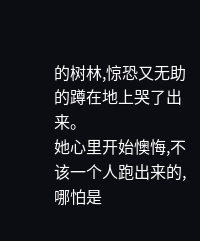的树林,惊恐又无助的蹲在地上哭了出来。
她心里开始懊悔,不该一个人跑出来的,哪怕是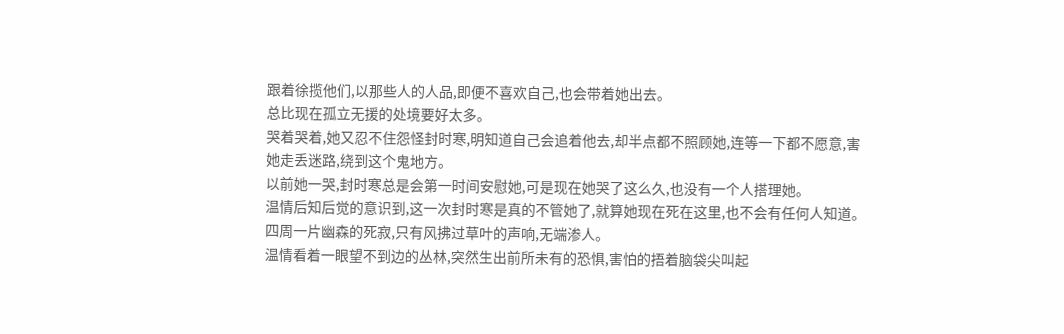跟着徐揽他们,以那些人的人品,即便不喜欢自己,也会带着她出去。
总比现在孤立无援的处境要好太多。
哭着哭着,她又忍不住怨怪封时寒,明知道自己会追着他去,却半点都不照顾她,连等一下都不愿意,害她走丢迷路,绕到这个鬼地方。
以前她一哭,封时寒总是会第一时间安慰她,可是现在她哭了这么久,也没有一个人搭理她。
温情后知后觉的意识到,这一次封时寒是真的不管她了,就算她现在死在这里,也不会有任何人知道。
四周一片幽森的死寂,只有风拂过草叶的声响,无端渗人。
温情看着一眼望不到边的丛林,突然生出前所未有的恐惧,害怕的捂着脑袋尖叫起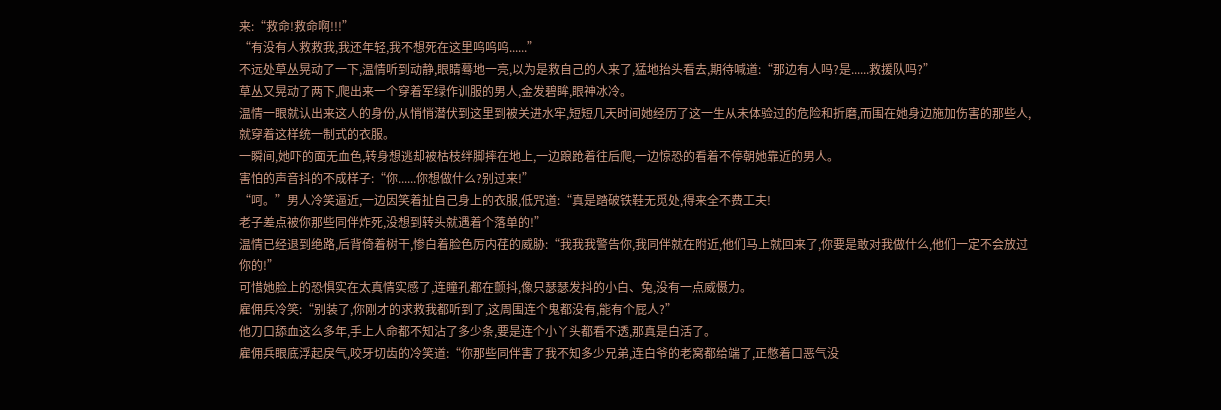来:“救命!救命啊!!!”
“有没有人救救我,我还年轻,我不想死在这里呜呜呜......”
不远处草丛晃动了一下,温情听到动静,眼睛蓦地一亮,以为是救自己的人来了,猛地抬头看去,期待喊道:“那边有人吗?是......救援队吗?”
草丛又晃动了两下,爬出来一个穿着军绿作训服的男人,金发碧眸,眼神冰冷。
温情一眼就认出来这人的身份,从悄悄潜伏到这里到被关进水牢,短短几天时间她经历了这一生从未体验过的危险和折磨,而围在她身边施加伤害的那些人,就穿着这样统一制式的衣服。
一瞬间,她吓的面无血色,转身想逃却被枯枝绊脚摔在地上,一边踉跄着往后爬,一边惊恐的看着不停朝她靠近的男人。
害怕的声音抖的不成样子:“你......你想做什么?别过来!”
“呵。”男人冷笑逼近,一边因笑着扯自己身上的衣服,低咒道:“真是踏破铁鞋无觅处,得来全不费工夫!
老子差点被你那些同伴炸死,没想到转头就遇着个落单的!”
温情已经退到绝路,后背倚着树干,惨白着脸色厉内荏的威胁:“我我我警告你,我同伴就在附近,他们马上就回来了,你要是敢对我做什么,他们一定不会放过你的!”
可惜她脸上的恐惧实在太真情实感了,连瞳孔都在颤抖,像只瑟瑟发抖的小白、兔,没有一点威慑力。
雇佣兵冷笑:“别装了,你刚才的求救我都听到了,这周围连个鬼都没有,能有个屁人?”
他刀口舔血这么多年,手上人命都不知沾了多少条,要是连个小丫头都看不透,那真是白活了。
雇佣兵眼底浮起戾气,咬牙切齿的冷笑道:“你那些同伴害了我不知多少兄弟,连白爷的老窝都给端了,正憋着口恶气没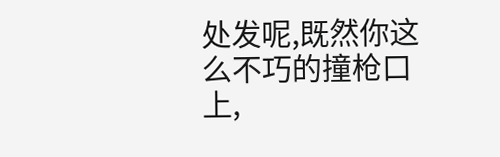处发呢,既然你这么不巧的撞枪口上,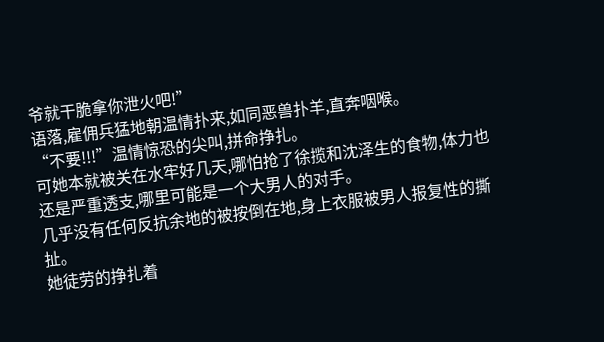爷就干脆拿你泄火吧!”
语落,雇佣兵猛地朝温情扑来,如同恶兽扑羊,直奔咽喉。
“不要!!!”温情惊恐的尖叫,拼命挣扎。
可她本就被关在水牢好几天,哪怕抢了徐揽和沈泽生的食物,体力也还是严重透支,哪里可能是一个大男人的对手。
几乎没有任何反抗余地的被按倒在地,身上衣服被男人报复性的撕扯。
她徒劳的挣扎着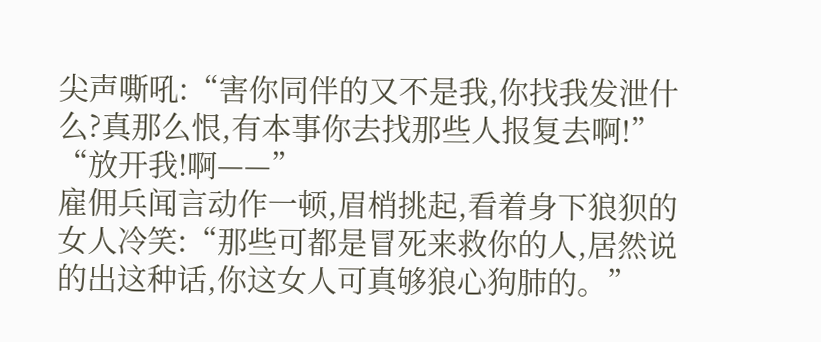尖声嘶吼:“害你同伴的又不是我,你找我发泄什么?真那么恨,有本事你去找那些人报复去啊!”
“放开我!啊——”
雇佣兵闻言动作一顿,眉梢挑起,看着身下狼狈的女人冷笑:“那些可都是冒死来救你的人,居然说的出这种话,你这女人可真够狼心狗肺的。”